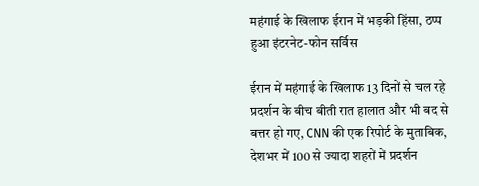महंगाई के खिलाफ ईरान में भड़की हिंसा, ठप्प हुआ इंटरनेट-फोन सर्विस

ईरान में महंगाई के खिलाफ 13 दिनों से चल रहे प्रदर्शन के बीच बीती रात हालात और भी बद से बत्तर हो गए, CNN की एक रिपोर्ट के मुताबिक, देशभर में 100 से ज्यादा शहरों में प्रदर्शन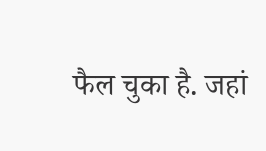फैल चुका है. जहां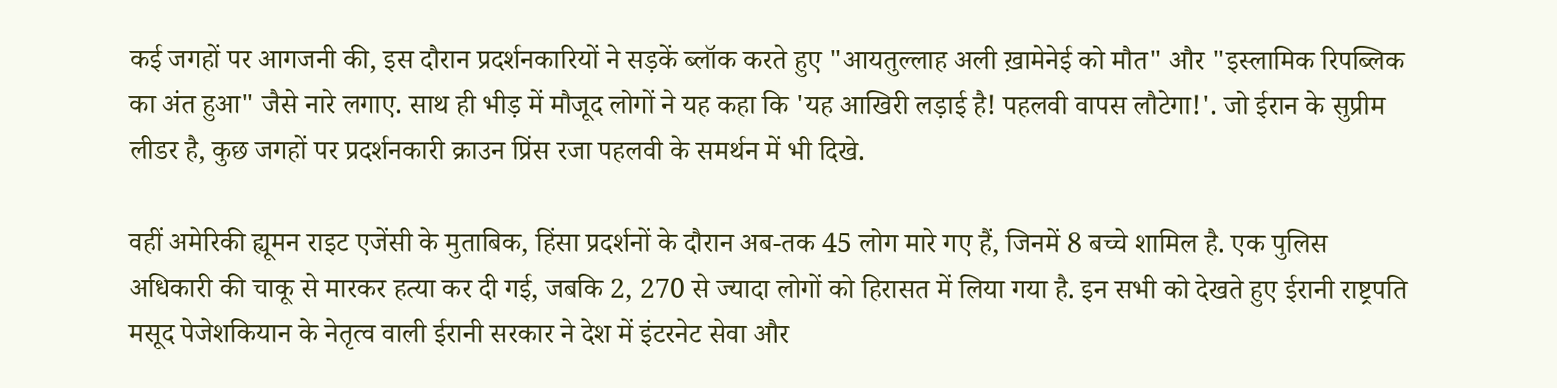कई जगहों पर आगजनी की, इस दौरान प्रदर्शनकारियों ने सड़कें ब्लॉक करते हुए "आयतुल्लाह अली ख़ामेनेई को मौत" और "इस्लामिक रिपब्लिक का अंत हुआ" जैसे नारे लगाए. साथ ही भीड़ में मौजूद लोगों ने यह कहा कि 'यह आखिरी लड़ाई है! पहलवी वापस लौटेगा!'. जो ईरान के सुप्रीम लीडर है, कुछ जगहों पर प्रदर्शनकारी क्राउन प्रिंस रजा पहलवी के समर्थन में भी दिखे.

वहीं अमेरिकी ह्यूमन राइट एजेंसी के मुताबिक, हिंसा प्रदर्शनों के दौरान अब-तक 45 लोग मारे गए हैं, जिनमें 8 बच्चे शामिल है. एक पुलिस अधिकारी की चाकू से मारकर हत्या कर दी गई, जबकि 2, 270 से ज्यादा लोगों को हिरासत में लिया गया है. इन सभी को देखते हुए ईरानी राष्ट्रपति मसूद पेजेशकियान के नेतृत्व वाली ईरानी सरकार ने देश में इंटरनेट सेवा और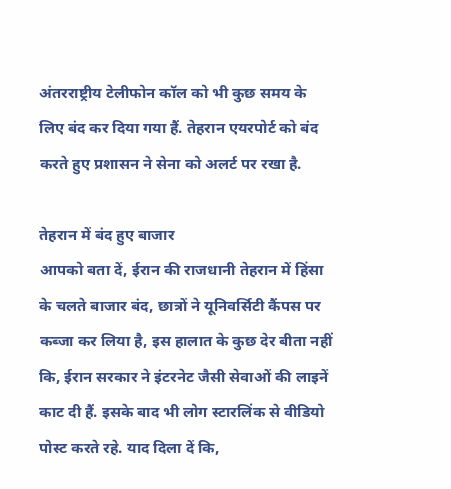अंतरराष्ट्रीय टेलीफोन कॉल को भी कुछ समय के लिए बंद कर दिया गया हैं. तेहरान एयरपोर्ट को बंद करते हुए प्रशासन ने सेना को अलर्ट पर रखा है.

तेहरान में बंद हुए बाजार
आपको बता दें, ईरान की राजधानी तेहरान में हिंसा के चलते बाजार बंद, छात्रों ने यूनिवर्सिटी कैंपस पर कब्जा कर लिया है, इस हालात के कुछ देर बीता नहीं कि, ईरान सरकार ने इंटरनेट जैसी सेवाओं की लाइनें काट दी हैं. इसके बाद भी लोग स्टारलिंक से वीडियो पोस्ट करते रहे. याद दिला दें कि,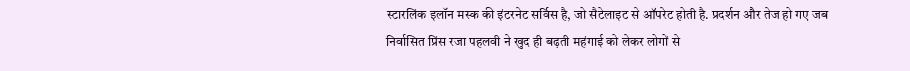स्टारलिंक इलॉन मस्क की इंटरनेट सर्विस है, जो सैटेलाइट से ऑपरेट होती है. प्रदर्शन और तेज हो गए जब निर्वासित प्रिंस रजा पहलवी ने खुद ही बढ़ती महंगाई को लेकर लोगों से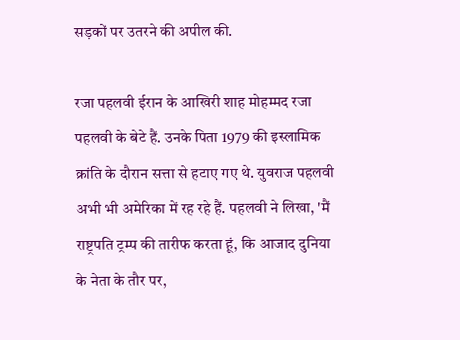सड़कों पर उतरने की अपील की.

रजा पहलवी ईरान के आखिरी शाह मोहम्मद रजा पहलवी के बेटे हैं. उनके पिता 1979 की इस्लामिक क्रांति के दौरान सत्ता से हटाए गए थे. युवराज पहलवी अभी भी अमेरिका में रह रहे हैं. पहलवी ने लिखा, 'मैं राष्ट्रपति ट्रम्प की तारीफ करता हूं, कि आजाद दुनिया के नेता के तौर पर,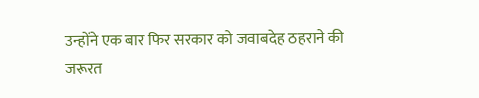उन्होंने एक बार फिर सरकार को जवाबदेह ठहराने की जरूरत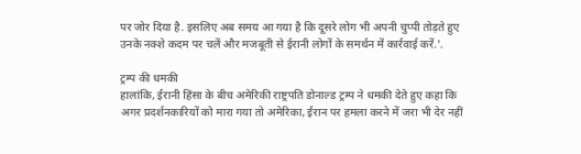पर जोर दिया है. इसलिए अब समय आ गया है कि दूसरे लोग भी अपनी चुप्पी तोड़ते हुए उनके नक्शे कदम पर चलें और मजबूती से ईरानी लोगों के समर्थन में कार्रवाई करें.'.

ट्रम्प की धमकी
हालांकि, ईरानी हिंसा के बीच अमेरिकी राष्ट्रपति डोनाल्ड ट्रम्प ने धमकी देते हुए कहा कि अगर प्रदर्शनकारियों को मारा गया तो अमेरिका, ईरान पर हमला करने में जरा भी देर नहीं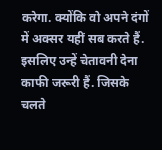करेगा. क्योंकि वो अपने दंगों में अक्सर यहीं सब करते हैं. इसलिए उन्हें चेतावनी देना काफी जरूरी हैं. जिसके चलते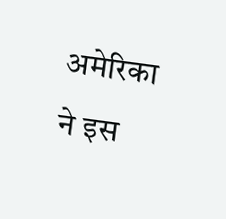अमेरिका ने इस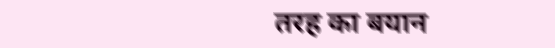तरह का बयान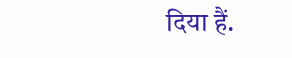दिया हैं.